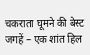चकराता घूमने की बेस्ट जगहें – एक शांत हिल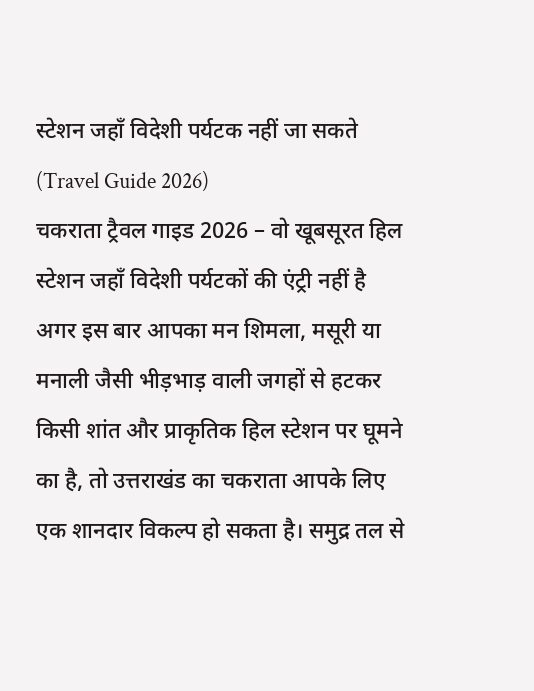स्टेशन जहाँ विदेशी पर्यटक नहीं जा सकते (Travel Guide 2026)
चकराता ट्रैवल गाइड 2026 – वो खूबसूरत हिल स्टेशन जहाँ विदेशी पर्यटकों की एंट्री नहीं है
अगर इस बार आपका मन शिमला, मसूरी या मनाली जैसी भीड़भाड़ वाली जगहों से हटकर किसी शांत और प्राकृतिक हिल स्टेशन पर घूमने का है, तो उत्तराखंड का चकराता आपके लिए एक शानदार विकल्प हो सकता है। समुद्र तल से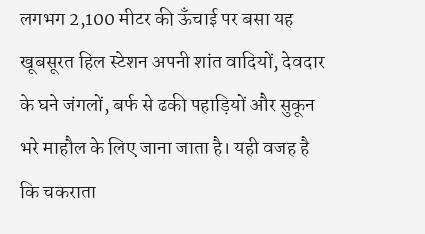लगभग 2,100 मीटर की ऊँचाई पर बसा यह खूबसूरत हिल स्टेशन अपनी शांत वादियों, देवदार के घने जंगलों, बर्फ से ढकी पहाड़ियों और सुकून भरे माहौल के लिए जाना जाता है। यही वजह है कि चकराता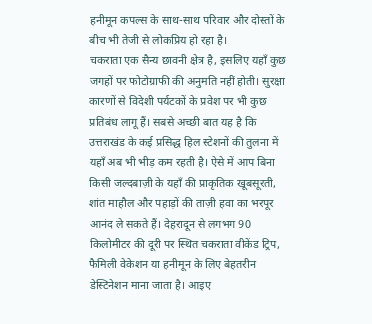हनीमून कपल्स के साथ-साथ परिवार और दोस्तों के बीच भी तेजी से लोकप्रिय हो रहा है।
चकराता एक सैन्य छावनी क्षेत्र है, इसलिए यहाँ कुछ जगहों पर फोटोग्राफी की अनुमति नहीं होती। सुरक्षा कारणों से विदेशी पर्यटकों के प्रवेश पर भी कुछ प्रतिबंध लागू हैं। सबसे अच्छी बात यह है कि उत्तराखंड के कई प्रसिद्ध हिल स्टेशनों की तुलना में यहाँ अब भी भीड़ कम रहती है। ऐसे में आप बिना किसी जल्दबाज़ी के यहाँ की प्राकृतिक खूबसूरती, शांत माहौल और पहाड़ों की ताज़ी हवा का भरपूर आनंद ले सकते हैं। देहरादून से लगभग 90 किलोमीटर की दूरी पर स्थित चकराता वीकेंड ट्रिप, फैमिली वेकेशन या हनीमून के लिए बेहतरीन डेस्टिनेशन माना जाता है। आइए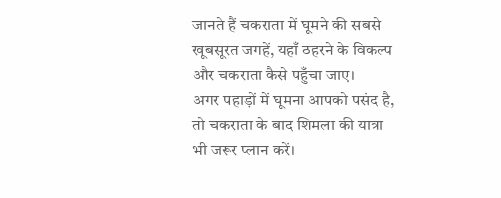जानते हैं चकराता में घूमने की सबसे खूबसूरत जगहें, यहाँ ठहरने के विकल्प और चकराता कैसे पहुँचा जाए।
अगर पहाड़ों में घूमना आपको पसंद है, तो चकराता के बाद शिमला की यात्रा भी जरूर प्लान करें।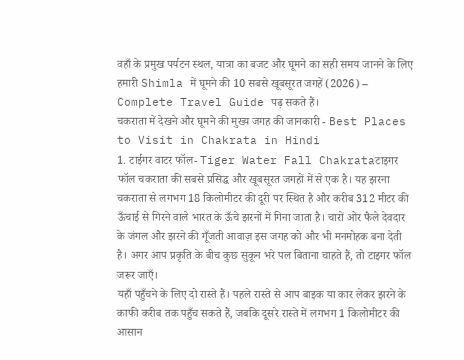वहाँ के प्रमुख पर्यटन स्थल, यात्रा का बजट और घूमने का सही समय जानने के लिए हमारी Shimla में घूमने की 10 सबसे खूबसूरत जगहें (2026) – Complete Travel Guide पढ़ सकते हैं।
चकराता में देखने और घूमने की मुख्य जगह की जानकारी - Best Places to Visit in Chakrata in Hindi
1. टाईगर वाटर फॉल- Tiger Water Fall Chakrataटाइगर फॉल चकराता की सबसे प्रसिद्ध और खूबसूरत जगहों में से एक है। यह झरना चकराता से लगभग 18 किलोमीटर की दूरी पर स्थित है और करीब 312 मीटर की ऊँचाई से गिरने वाले भारत के ऊँचे झरनों में गिना जाता है। चारों ओर फैले देवदार के जंगल और झरने की गूँजती आवाज़ इस जगह को और भी मनमोहक बना देती है। अगर आप प्रकृति के बीच कुछ सुकून भरे पल बिताना चाहते हैं, तो टाइगर फॉल जरूर जाएँ।
यहाँ पहुँचने के लिए दो रास्ते हैं। पहले रास्ते से आप बाइक या कार लेकर झरने के काफी करीब तक पहुँच सकते हैं, जबकि दूसरे रास्ते में लगभग 1 किलोमीटर की आसान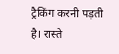ट्रैकिंग करनी पड़ती है। रास्ते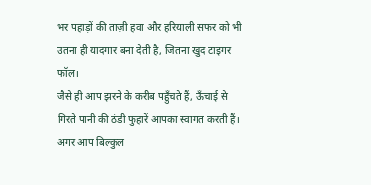भर पहाड़ों की ताज़ी हवा और हरियाली सफर को भी उतना ही यादगार बना देती है, जितना खुद टाइगर फॉल।
जैसे ही आप झरने के करीब पहुँचते हैं, ऊँचाई से गिरते पानी की ठंडी फुहारें आपका स्वागत करती हैं। अगर आप बिल्कुल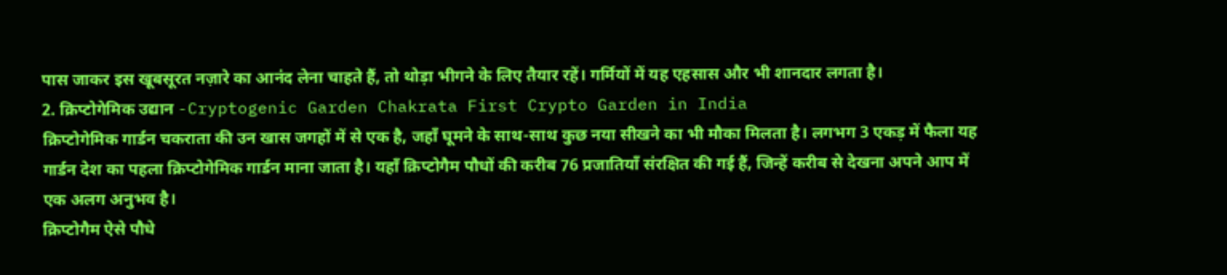पास जाकर इस खूबसूरत नज़ारे का आनंद लेना चाहते हैं, तो थोड़ा भीगने के लिए तैयार रहें। गर्मियों में यह एहसास और भी शानदार लगता है।
2. क्रिप्टोगेमिक उद्यान -Cryptogenic Garden Chakrata First Crypto Garden in India
क्रिप्टोगेमिक गार्डन चकराता की उन खास जगहों में से एक है, जहाँ घूमने के साथ-साथ कुछ नया सीखने का भी मौका मिलता है। लगभग 3 एकड़ में फैला यह गार्डन देश का पहला क्रिप्टोगेमिक गार्डन माना जाता है। यहाँ क्रिप्टोगैम पौधों की करीब 76 प्रजातियाँ संरक्षित की गई हैं, जिन्हें करीब से देखना अपने आप में एक अलग अनुभव है।
क्रिप्टोगैम ऐसे पौधे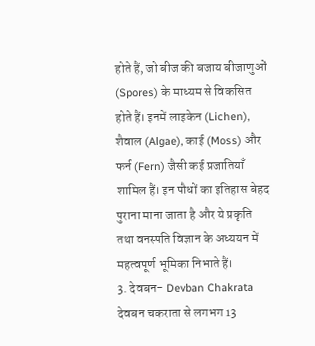होते हैं, जो बीज की बजाय बीजाणुओं (Spores) के माध्यम से विकसित होते हैं। इनमें लाइकेन (Lichen), शैवाल (Algae), काई (Moss) और फर्न (Fern) जैसी कई प्रजातियाँ शामिल हैं। इन पौधों का इतिहास बेहद पुराना माना जाता है और ये प्रकृति तथा वनस्पति विज्ञान के अध्ययन में महत्वपूर्ण भूमिका निभाते हैं।
3. देवबन- Devban Chakrata
देवबन चकराता से लगभग 13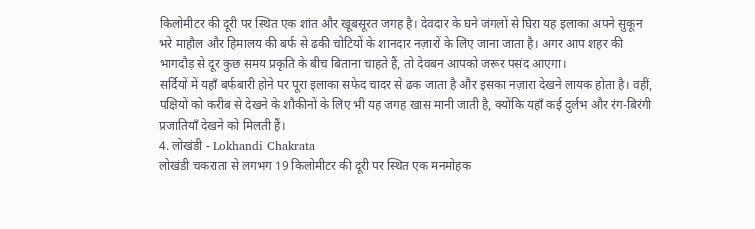किलोमीटर की दूरी पर स्थित एक शांत और खूबसूरत जगह है। देवदार के घने जंगलों से घिरा यह इलाका अपने सुकून भरे माहौल और हिमालय की बर्फ से ढकी चोटियों के शानदार नज़ारों के लिए जाना जाता है। अगर आप शहर की भागदौड़ से दूर कुछ समय प्रकृति के बीच बिताना चाहते हैं, तो देवबन आपको जरूर पसंद आएगा।
सर्दियों में यहाँ बर्फबारी होने पर पूरा इलाका सफेद चादर से ढक जाता है और इसका नज़ारा देखने लायक होता है। वहीं, पक्षियों को करीब से देखने के शौकीनों के लिए भी यह जगह खास मानी जाती है, क्योंकि यहाँ कई दुर्लभ और रंग-बिरंगी प्रजातियाँ देखने को मिलती हैं।
4. लोखंडी - Lokhandi Chakrata
लोखंडी चकराता से लगभग 19 किलोमीटर की दूरी पर स्थित एक मनमोहक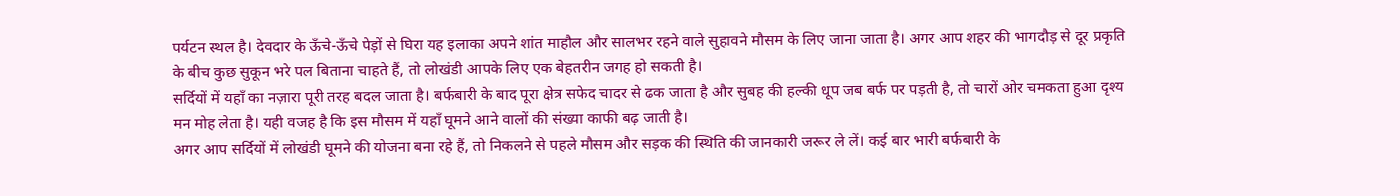पर्यटन स्थल है। देवदार के ऊँचे-ऊँचे पेड़ों से घिरा यह इलाका अपने शांत माहौल और सालभर रहने वाले सुहावने मौसम के लिए जाना जाता है। अगर आप शहर की भागदौड़ से दूर प्रकृति के बीच कुछ सुकून भरे पल बिताना चाहते हैं, तो लोखंडी आपके लिए एक बेहतरीन जगह हो सकती है।
सर्दियों में यहाँ का नज़ारा पूरी तरह बदल जाता है। बर्फबारी के बाद पूरा क्षेत्र सफेद चादर से ढक जाता है और सुबह की हल्की धूप जब बर्फ पर पड़ती है, तो चारों ओर चमकता हुआ दृश्य मन मोह लेता है। यही वजह है कि इस मौसम में यहाँ घूमने आने वालों की संख्या काफी बढ़ जाती है।
अगर आप सर्दियों में लोखंडी घूमने की योजना बना रहे हैं, तो निकलने से पहले मौसम और सड़क की स्थिति की जानकारी जरूर ले लें। कई बार भारी बर्फबारी के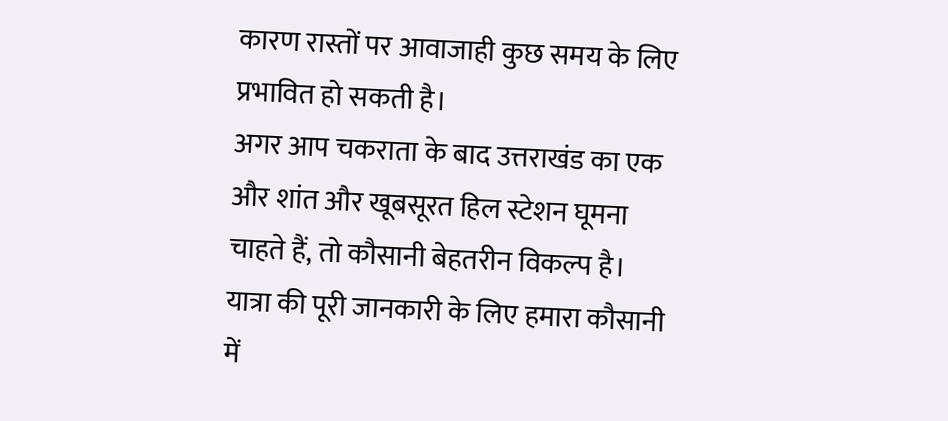कारण रास्तों पर आवाजाही कुछ समय के लिए प्रभावित हो सकती है।
अगर आप चकराता के बाद उत्तराखंड का एक और शांत और खूबसूरत हिल स्टेशन घूमना चाहते हैं, तो कौसानी बेहतरीन विकल्प है। यात्रा की पूरी जानकारी के लिए हमारा कौसानी में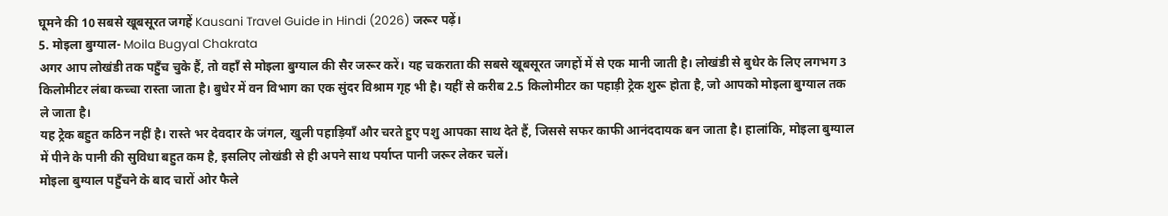घूमने की 10 सबसे खूबसूरत जगहें Kausani Travel Guide in Hindi (2026) जरूर पढ़ें।
5. मोइला बुग्याल- Moila Bugyal Chakrata
अगर आप लोखंडी तक पहुँच चुके हैं, तो वहाँ से मोइला बुग्याल की सैर जरूर करें। यह चकराता की सबसे खूबसूरत जगहों में से एक मानी जाती है। लोखंडी से बुधेर के लिए लगभग 3 किलोमीटर लंबा कच्चा रास्ता जाता है। बुधेर में वन विभाग का एक सुंदर विश्राम गृह भी है। यहीं से करीब 2.5 किलोमीटर का पहाड़ी ट्रेक शुरू होता है, जो आपको मोइला बुग्याल तक ले जाता है।
यह ट्रेक बहुत कठिन नहीं है। रास्ते भर देवदार के जंगल, खुली पहाड़ियाँ और चरते हुए पशु आपका साथ देते हैं, जिससे सफर काफी आनंददायक बन जाता है। हालांकि, मोइला बुग्याल में पीने के पानी की सुविधा बहुत कम है, इसलिए लोखंडी से ही अपने साथ पर्याप्त पानी जरूर लेकर चलें।
मोइला बुग्याल पहुँचने के बाद चारों ओर फैले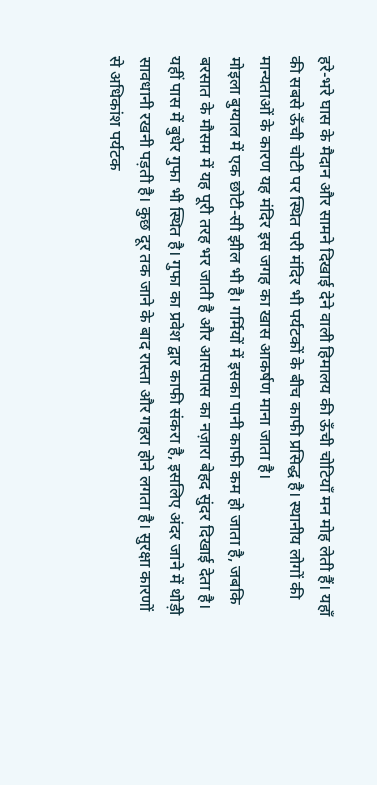हरे-भरे घास के मैदान और सामने दिखाई देने वाली हिमालय की ऊँची चोटियाँ मन मोह लेती हैं। यहाँ की सबसे ऊँची चोटी पर स्थित परी मंदिर भी पर्यटकों के बीच काफी प्रसिद्ध है। स्थानीय लोगों की मान्यताओं के कारण यह मंदिर इस जगह का खास आकर्षण माना जाता है।
मोइला बुग्याल में एक छोटी-सी झील भी है। गर्मियों में इसका पानी काफी कम हो जाता है, जबकि बरसात के मौसम में यह पूरी तरह भर जाती है और आसपास का नज़ारा बेहद सुंदर दिखाई देता है।
यहीं पास में बुधेर गुफा भी स्थित है। गुफा का प्रवेश द्वार काफी संकरा है, इसलिए अंदर जाने में थोड़ी सावधानी रखनी पड़ती है। कुछ दूर तक जाने के बाद रास्ता और गहरा होने लगता है। सुरक्षा कारणों से अधिकांश पर्यटक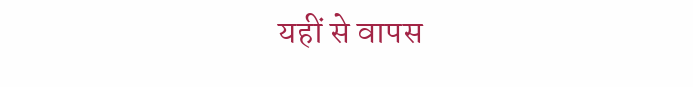यहीं से वापस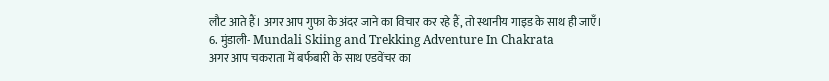लौट आते हैं। अगर आप गुफा के अंदर जाने का विचार कर रहे हैं, तो स्थानीय गाइड के साथ ही जाएँ।
6. मुंडाली- Mundali Skiing and Trekking Adventure In Chakrata
अगर आप चकराता में बर्फबारी के साथ एडवेंचर का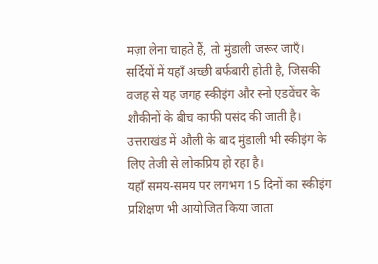मज़ा लेना चाहते हैं, तो मुंडाली जरूर जाएँ। सर्दियों में यहाँ अच्छी बर्फबारी होती है, जिसकी वजह से यह जगह स्कीइंग और स्नो एडवेंचर के शौकीनों के बीच काफी पसंद की जाती है। उत्तराखंड में औली के बाद मुंडाली भी स्कीइंग के लिए तेजी से लोकप्रिय हो रहा है।
यहाँ समय-समय पर लगभग 15 दिनों का स्कीइंग प्रशिक्षण भी आयोजित किया जाता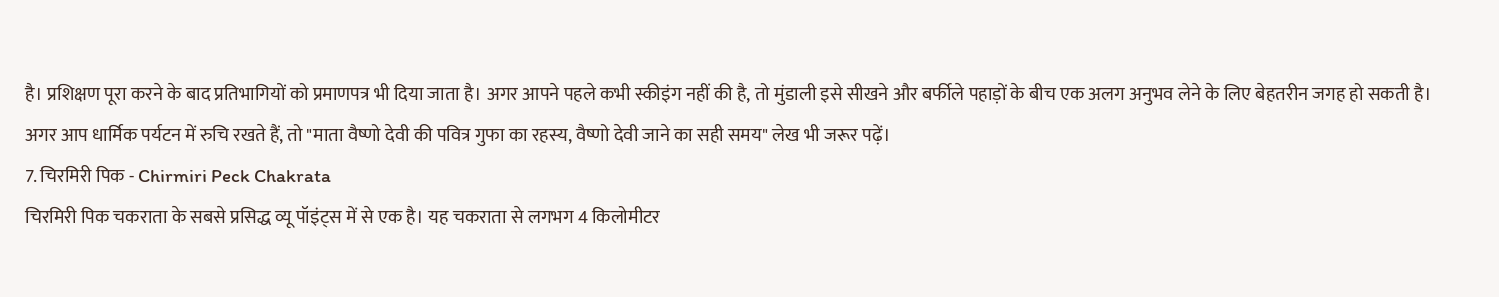है। प्रशिक्षण पूरा करने के बाद प्रतिभागियों को प्रमाणपत्र भी दिया जाता है। अगर आपने पहले कभी स्कीइंग नहीं की है, तो मुंडाली इसे सीखने और बर्फीले पहाड़ों के बीच एक अलग अनुभव लेने के लिए बेहतरीन जगह हो सकती है।
अगर आप धार्मिक पर्यटन में रुचि रखते हैं, तो "माता वैष्णो देवी की पवित्र गुफा का रहस्य, वैष्णो देवी जाने का सही समय" लेख भी जरूर पढ़ें।
7. चिरमिरी पिक - Chirmiri Peck Chakrata
चिरमिरी पिक चकराता के सबसे प्रसिद्ध व्यू पॉइंट्स में से एक है। यह चकराता से लगभग 4 किलोमीटर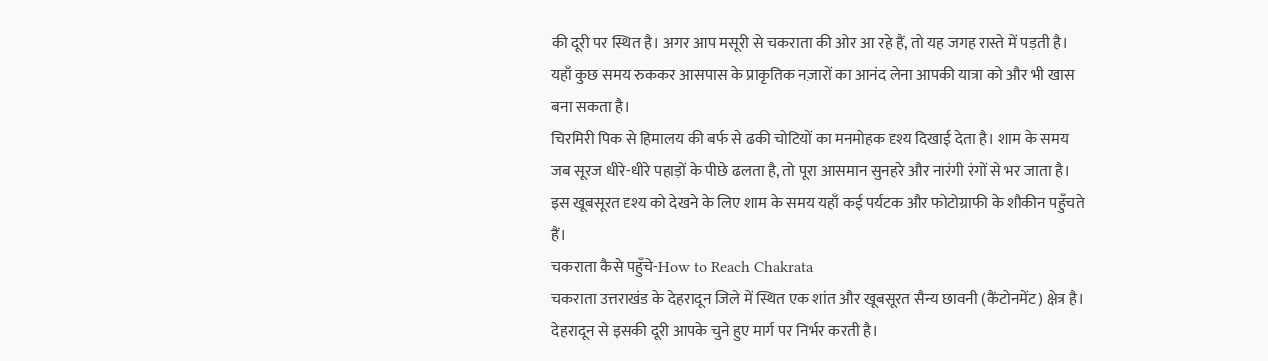की दूरी पर स्थित है। अगर आप मसूरी से चकराता की ओर आ रहे हैं, तो यह जगह रास्ते में पड़ती है। यहाँ कुछ समय रुककर आसपास के प्राकृतिक नज़ारों का आनंद लेना आपकी यात्रा को और भी खास बना सकता है।
चिरमिरी पिक से हिमालय की बर्फ से ढकी चोटियों का मनमोहक दृश्य दिखाई देता है। शाम के समय जब सूरज धीरे-धीरे पहाड़ों के पीछे ढलता है, तो पूरा आसमान सुनहरे और नारंगी रंगों से भर जाता है। इस खूबसूरत दृश्य को देखने के लिए शाम के समय यहाँ कई पर्यटक और फोटोग्राफी के शौकीन पहुँचते हैं।
चकराता कैसे पहुँचे-How to Reach Chakrata
चकराता उत्तराखंड के देहरादून जिले में स्थित एक शांत और खूबसूरत सैन्य छावनी (कैंटोनमेंट) क्षेत्र है। देहरादून से इसकी दूरी आपके चुने हुए मार्ग पर निर्भर करती है।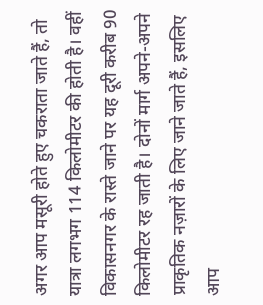अगर आप मसूरी होते हुए चकराता जाते हैं, तो यात्रा लगभग 114 किलोमीटर की होती है। वहीं विकासनगर के रास्ते जाने पर यह दूरी करीब 90 किलोमीटर रह जाती है। दोनों मार्ग अपने-अपने प्राकृतिक नज़ारों के लिए जाने जाते हैं, इसलिए आप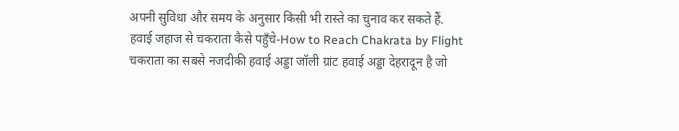अपनी सुविधा और समय के अनुसार किसी भी रास्ते का चुनाव कर सकते हैं.
हवाई जहाज से चकराता कैसे पहुँचे-How to Reach Chakrata by Flight
चकराता का सबसे नजदीकी हवाई अड्डा जॉली ग्रांट हवाई अड्डा देहरादून है जो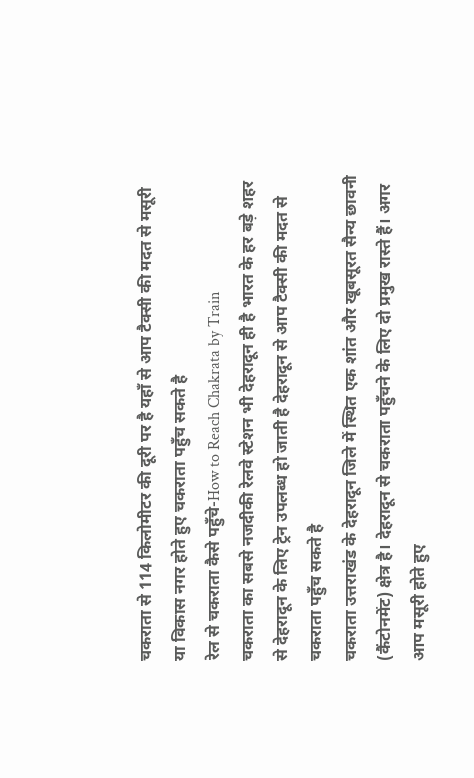चकराता से 114 किलोमीटर की दूरी पर है यहाँ से आप टैक्सी की मदत से मसूरी या विकास नगर होते हुए चकराता पहुँच सकते है
रेल से चकराता कैसे पहुँचे-How to Reach Chakrata by Train
चकराता का सबसे नजदीकी रेलवे स्टेशन भी देहरादून ही है भारत के हर बड़े शहर से देहरादून के लिए ट्रेन उपलब्ध हो जाती है देहरादून से आप टैक्सी की मदत से चकराता पहुँच सकते है
चकराता उत्तराखंड के देहरादून जिले में स्थित एक शांत और खूबसूरत सैन्य छावनी (कैंटोनमेंट) क्षेत्र है। देहरादून से चकराता पहुँचने के लिए दो प्रमुख रास्ते हैं। अगर आप मसूरी होते हुए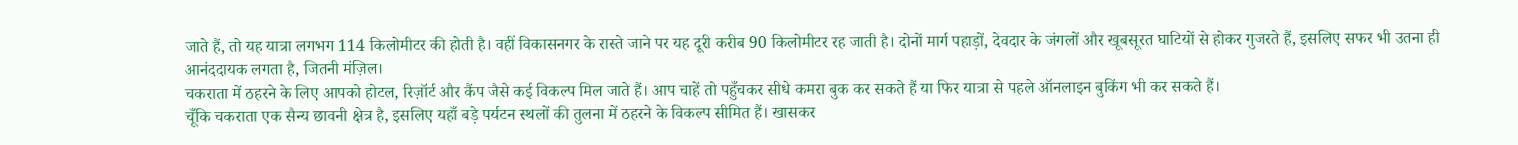जाते हैं, तो यह यात्रा लगभग 114 किलोमीटर की होती है। वहीं विकासनगर के रास्ते जाने पर यह दूरी करीब 90 किलोमीटर रह जाती है। दोनों मार्ग पहाड़ों, देवदार के जंगलों और खूबसूरत घाटियों से होकर गुजरते हैं, इसलिए सफर भी उतना ही आनंददायक लगता है, जितनी मंज़िल।
चकराता में ठहरने के लिए आपको होटल, रिज़ॉर्ट और कैंप जैसे कई विकल्प मिल जाते हैं। आप चाहें तो पहुँचकर सीधे कमरा बुक कर सकते हैं या फिर यात्रा से पहले ऑनलाइन बुकिंग भी कर सकते हैं।
चूँकि चकराता एक सैन्य छावनी क्षेत्र है, इसलिए यहाँ बड़े पर्यटन स्थलों की तुलना में ठहरने के विकल्प सीमित हैं। खासकर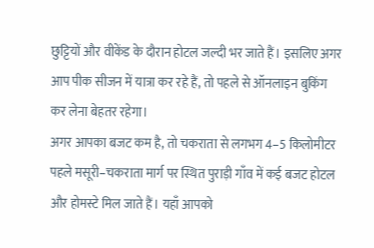छुट्टियों और वीकेंड के दौरान होटल जल्दी भर जाते हैं। इसलिए अगर आप पीक सीजन में यात्रा कर रहे हैं, तो पहले से ऑनलाइन बुकिंग कर लेना बेहतर रहेगा।
अगर आपका बजट कम है, तो चकराता से लगभग 4–5 किलोमीटर पहले मसूरी–चकराता मार्ग पर स्थित पुराड़ी गाँव में कई बजट होटल और होमस्टे मिल जाते हैं। यहाँ आपको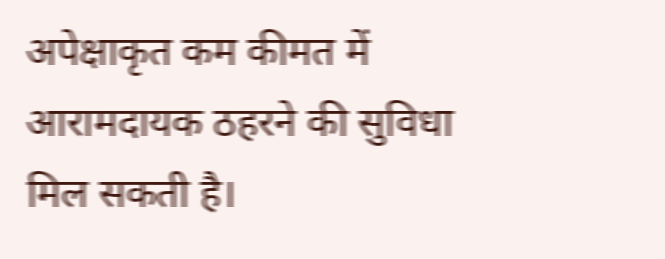अपेक्षाकृत कम कीमत में आरामदायक ठहरने की सुविधा मिल सकती है।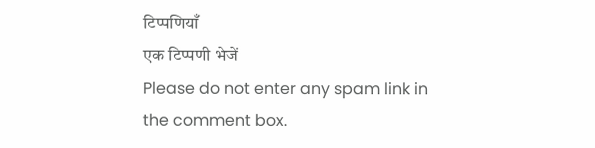टिप्पणियाँ
एक टिप्पणी भेजें
Please do not enter any spam link in the comment box.